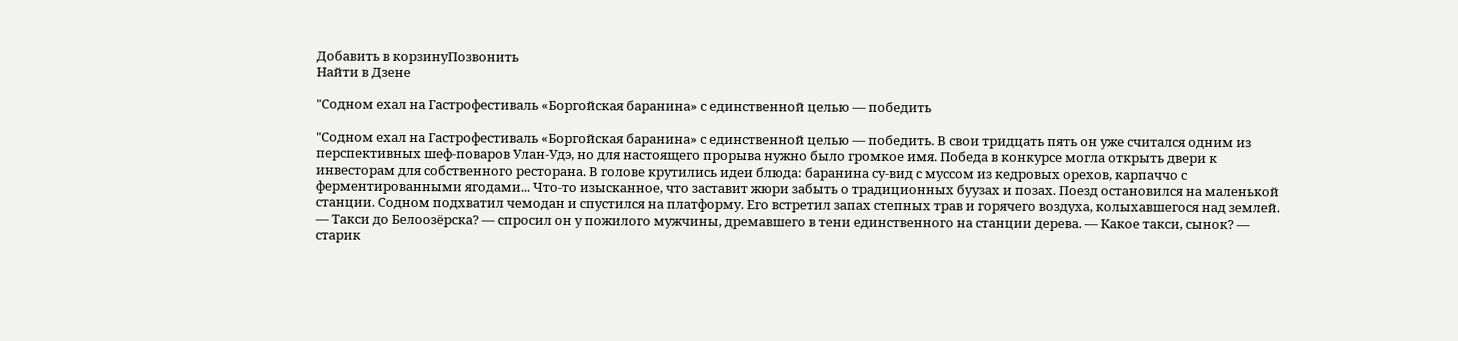Добавить в корзинуПозвонить
Найти в Дзене

"Содном ехал на Гастрофестиваль «Боргойская баранина» с единственной целью — победить

"Содном ехал на Гастрофестиваль «Боргойская баранина» с единственной целью — победить. В свои тридцать пять он уже считался одним из перспективных шеф-поваров Улан-Удэ, но для настоящего прорыва нужно было громкое имя. Победа в конкурсе могла открыть двери к инвесторам для собственного ресторана. В голове крутились идеи блюда: баранина су-вид с муссом из кедровых орехов, карпаччо с ферментированными ягодами... Что-то изысканное, что заставит жюри забыть о традиционных буузах и позах. Поезд остановился на маленькой станции. Содном подхватил чемодан и спустился на платформу. Его встретил запах степных трав и горячего воздуха, колыхавшегося над землей. — Такси до Белоозёрска? — спросил он у пожилого мужчины, дремавшего в тени единственного на станции дерева. — Какое такси, сынок? — старик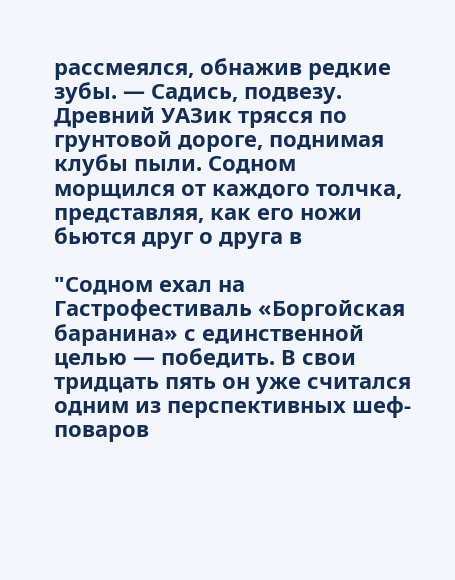рассмеялся, обнажив редкие зубы. — Садись, подвезу. Древний УАЗик трясся по грунтовой дороге, поднимая клубы пыли. Содном морщился от каждого толчка, представляя, как его ножи бьются друг о друга в

"Содном ехал на Гастрофестиваль «Боргойская баранина» с единственной целью — победить. В свои тридцать пять он уже считался одним из перспективных шеф-поваров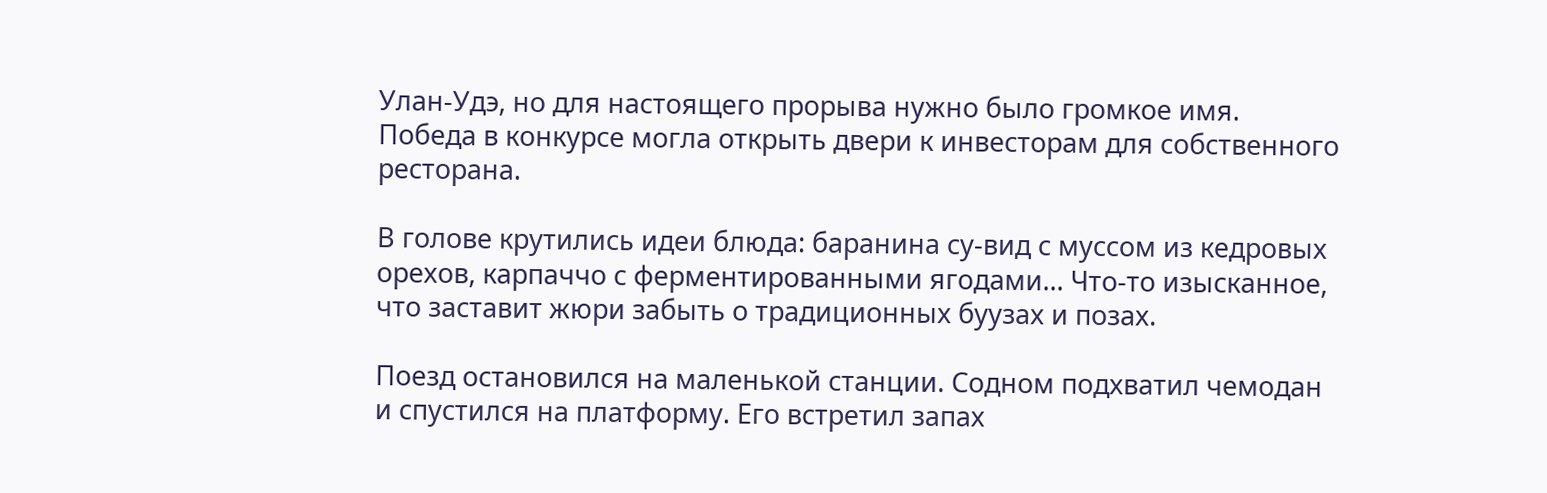Улан-Удэ, но для настоящего прорыва нужно было громкое имя. Победа в конкурсе могла открыть двери к инвесторам для собственного ресторана.

В голове крутились идеи блюда: баранина су-вид с муссом из кедровых орехов, карпаччо с ферментированными ягодами... Что-то изысканное, что заставит жюри забыть о традиционных буузах и позах.

Поезд остановился на маленькой станции. Содном подхватил чемодан и спустился на платформу. Его встретил запах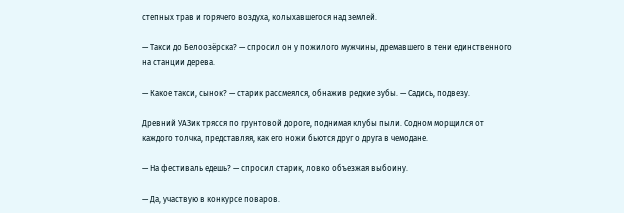степных трав и горячего воздуха, колыхавшегося над землей.

— Такси до Белоозёрска? — спросил он у пожилого мужчины, дремавшего в тени единственного на станции дерева.

— Какое такси, сынок? — старик рассмеялся, обнажив редкие зубы. — Садись, подвезу.

Древний УАЗик трясся по грунтовой дороге, поднимая клубы пыли. Содном морщился от каждого толчка, представляя, как его ножи бьются друг о друга в чемодане.

— На фестиваль едешь? — спросил старик, ловко объезжая выбоину.

— Да, участвую в конкурсе поваров.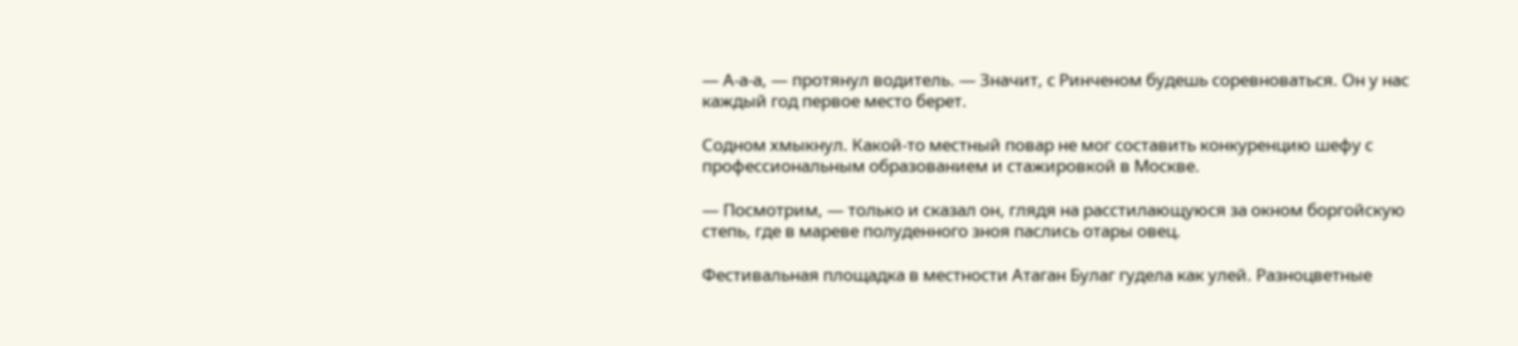— А-а-а, — протянул водитель. — Значит, с Ринченом будешь соревноваться. Он у нас каждый год первое место берет.

Содном хмыкнул. Какой-то местный повар не мог составить конкуренцию шефу с профессиональным образованием и стажировкой в Москве.

— Посмотрим, — только и сказал он, глядя на расстилающуюся за окном боргойскую степь, где в мареве полуденного зноя паслись отары овец.

Фестивальная площадка в местности Атаган Булаг гудела как улей. Разноцветные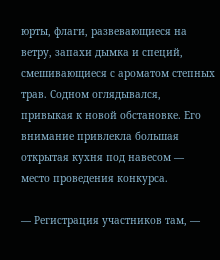юрты, флаги, развевающиеся на ветру, запахи дымка и специй, смешивающиеся с ароматом степных трав. Содном оглядывался, привыкая к новой обстановке. Его внимание привлекла большая открытая кухня под навесом — место проведения конкурса.

— Регистрация участников там, —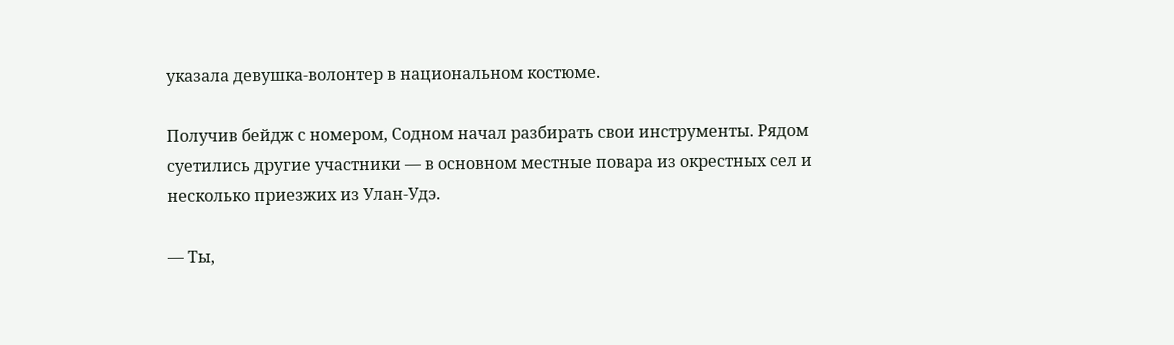указала девушка-волонтер в национальном костюме.

Получив бейдж с номером, Содном начал разбирать свои инструменты. Рядом суетились другие участники — в основном местные повара из окрестных сел и несколько приезжих из Улан-Удэ.

— Ты,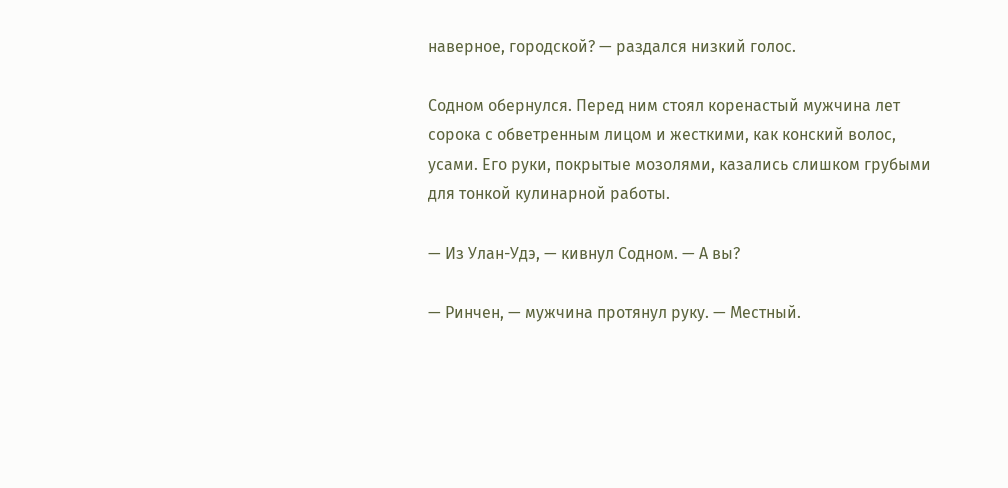наверное, городской? — раздался низкий голос.

Содном обернулся. Перед ним стоял коренастый мужчина лет сорока с обветренным лицом и жесткими, как конский волос, усами. Его руки, покрытые мозолями, казались слишком грубыми для тонкой кулинарной работы.

— Из Улан-Удэ, — кивнул Содном. — А вы?

— Ринчен, — мужчина протянул руку. — Местный.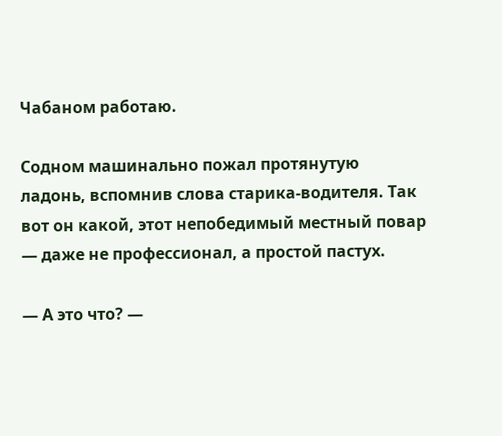Чабаном работаю.

Содном машинально пожал протянутую ладонь, вспомнив слова старика-водителя. Так вот он какой, этот непобедимый местный повар — даже не профессионал, а простой пастух.

— А это что? —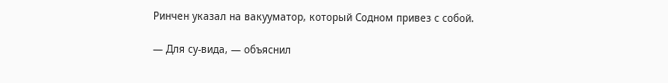Ринчен указал на вакууматор, который Содном привез с собой.

— Для су-вида, — объяснил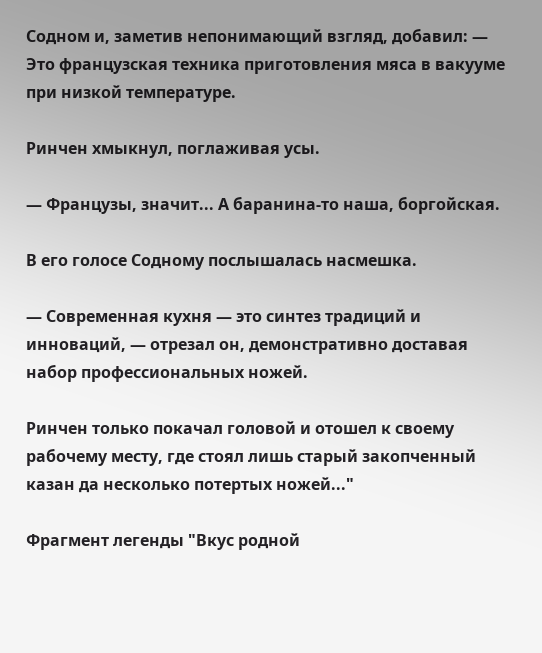Содном и, заметив непонимающий взгляд, добавил: — Это французская техника приготовления мяса в вакууме при низкой температуре.

Ринчен хмыкнул, поглаживая усы.

— Французы, значит... А баранина-то наша, боргойская.

В его голосе Содному послышалась насмешка.

— Современная кухня — это синтез традиций и инноваций, — отрезал он, демонстративно доставая набор профессиональных ножей.

Ринчен только покачал головой и отошел к своему рабочему месту, где стоял лишь старый закопченный казан да несколько потертых ножей..."

Фрагмент легенды "Вкус родной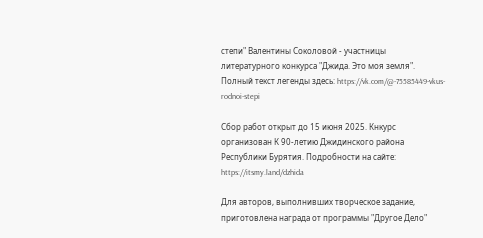степи" Валентины Соколовой - участницы литературного конкурса "Джида. Это моя земля". Полный текст легенды здесь: https://vk.com/@-75585449-vkus-rodnoi-stepi

Сбор работ открыт до 15 июня 2025. Кнкурс организован К 90-летию Джидинского района Республики Бурятия. Подробности на сайте: https://itsmy.land/dzhida

Для авторов, выполнивших творческое задание, приготовлена награда от программы "Другое Дело"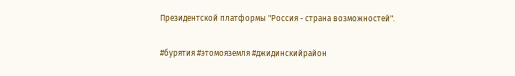Президентской платформы "Россия - страна возможностей".

#бурятия #этомояземля #джидинскийрайон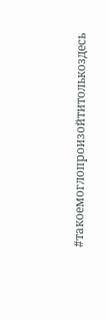#такоемоглопроизойтитолькоздесь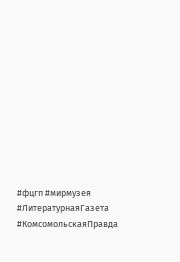#фцгп #мирмузея #ЛитературнаяГазета #КомсомольскаяПравда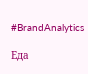#BrandAnalytics

Еда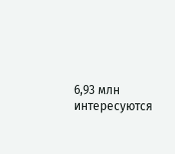6,93 млн интересуются